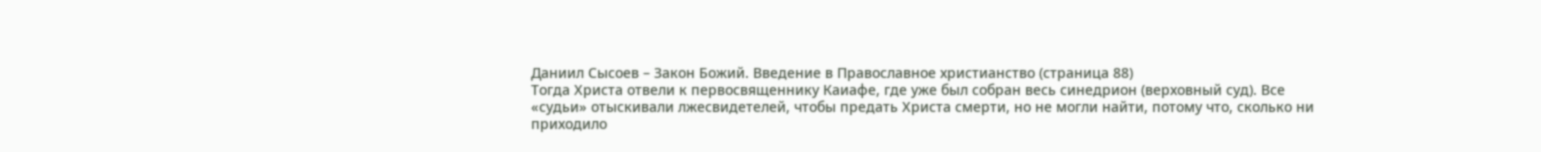Даниил Сысоев – Закон Божий. Введение в Православное христианство (страница 88)
Тогда Христа отвели к первосвященнику Каиафе, где уже был собран весь синедрион (верховный суд). Все «судьи» отыскивали лжесвидетелей, чтобы предать Христа смерти, но не могли найти, потому что, сколько ни приходило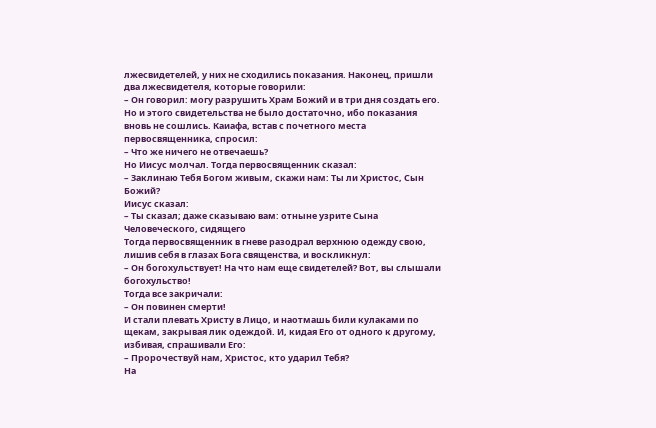лжесвидетелей, у них не сходились показания. Наконец, пришли два лжесвидетеля, которые говорили:
– Он говорил: могу разрушить Храм Божий и в три дня создать его.
Но и этого свидетельства не было достаточно, ибо показания вновь не сошлись. Каиафа, встав с почетного места первосвященника, спросил:
– Что же ничего не отвечаешь?
Но Иисус молчал. Тогда первосвященник сказал:
– Заклинаю Тебя Богом живым, скажи нам: Ты ли Христос, Сын Божий?
Иисус сказал:
– Ты сказал; даже сказываю вам: отныне узрите Сына Человеческого, сидящего
Тогда первосвященник в гневе разодрал верхнюю одежду свою, лишив себя в глазах Бога священства, и воскликнул:
– Он богохульствует! На что нам еще свидетелей? Вот, вы слышали богохульство!
Тогда все закричали:
– Он повинен смерти!
И стали плевать Христу в Лицо, и наотмашь били кулаками по щекам, закрывая лик одеждой. И, кидая Его от одного к другому, избивая, спрашивали Его:
– Пророчествуй нам, Христос, кто ударил Тебя?
На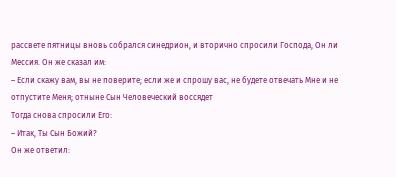рассвете пятницы вновь собрался синедрион, и вторично спросили Господа, Он ли Мессия. Он же сказал им:
– Если скажу вам, вы не поверите; если же и спрошу вас, не будете отвечать Мне и не отпустите Меня; отныне Сын Человеческий воссядет
Тогда снова спросили Его:
– Итак, Ты Сын Божий?
Он же ответил: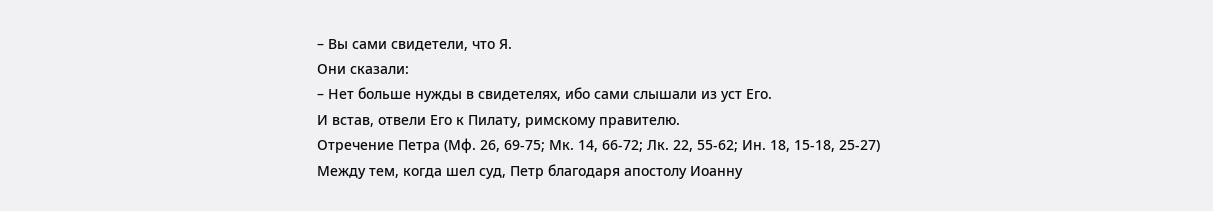– Вы сами свидетели, что Я.
Они сказали:
– Нет больше нужды в свидетелях, ибо сами слышали из уст Его.
И встав, отвели Его к Пилату, римскому правителю.
Отречение Петра (Мф. 26, 69-75; Мк. 14, 66-72; Лк. 22, 55-62; Ин. 18, 15-18, 25-27)
Между тем, когда шел суд, Петр благодаря апостолу Иоанну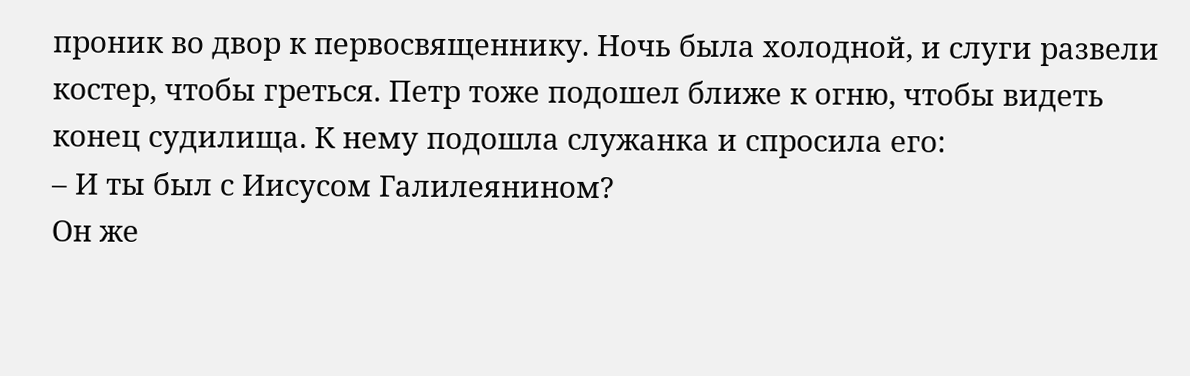проник во двор к первосвященнику. Ночь была холодной, и слуги развели костер, чтобы греться. Петр тоже подошел ближе к огню, чтобы видеть конец судилища. К нему подошла служанка и спросила его:
– И ты был с Иисусом Галилеянином?
Он же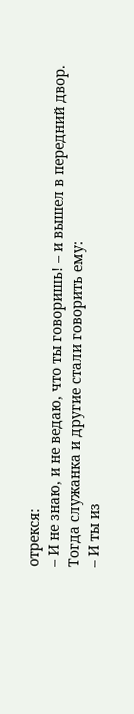отрекся:
– И не знаю, и не ведаю, что ты говоришь! – и вышел в передний двор.
Тогда служанка и другие стали говорить ему:
– И ты из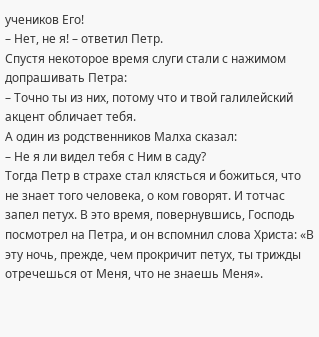учеников Его!
– Нет, не я! – ответил Петр.
Спустя некоторое время слуги стали с нажимом допрашивать Петра:
– Точно ты из них, потому что и твой галилейский акцент обличает тебя.
А один из родственников Малха сказал:
– Не я ли видел тебя с Ним в саду?
Тогда Петр в страхе стал клясться и божиться, что не знает того человека, о ком говорят. И тотчас запел петух. В это время, повернувшись, Господь посмотрел на Петра, и он вспомнил слова Христа: «В эту ночь, прежде, чем прокричит петух, ты трижды отречешься от Меня, что не знаешь Меня».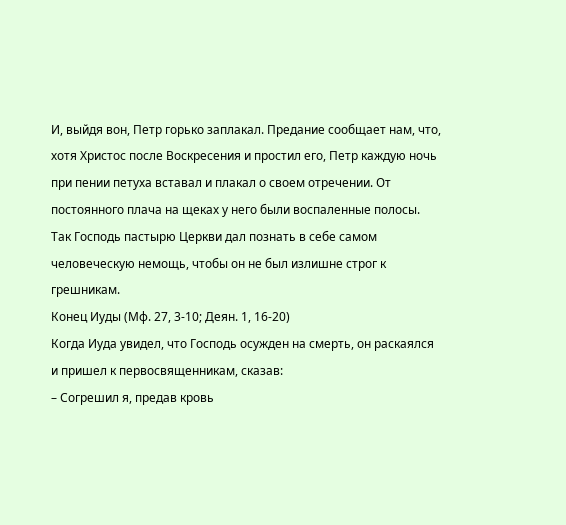И, выйдя вон, Петр горько заплакал. Предание сообщает нам, что, хотя Христос после Воскресения и простил его, Петр каждую ночь при пении петуха вставал и плакал о своем отречении. От постоянного плача на щеках у него были воспаленные полосы. Так Господь пастырю Церкви дал познать в себе самом человеческую немощь, чтобы он не был излишне строг к грешникам.
Конец Иуды (Мф. 27, 3-10; Деян. 1, 16-20)
Когда Иуда увидел, что Господь осужден на смерть, он раскаялся и пришел к первосвященникам, сказав:
– Согрешил я, предав кровь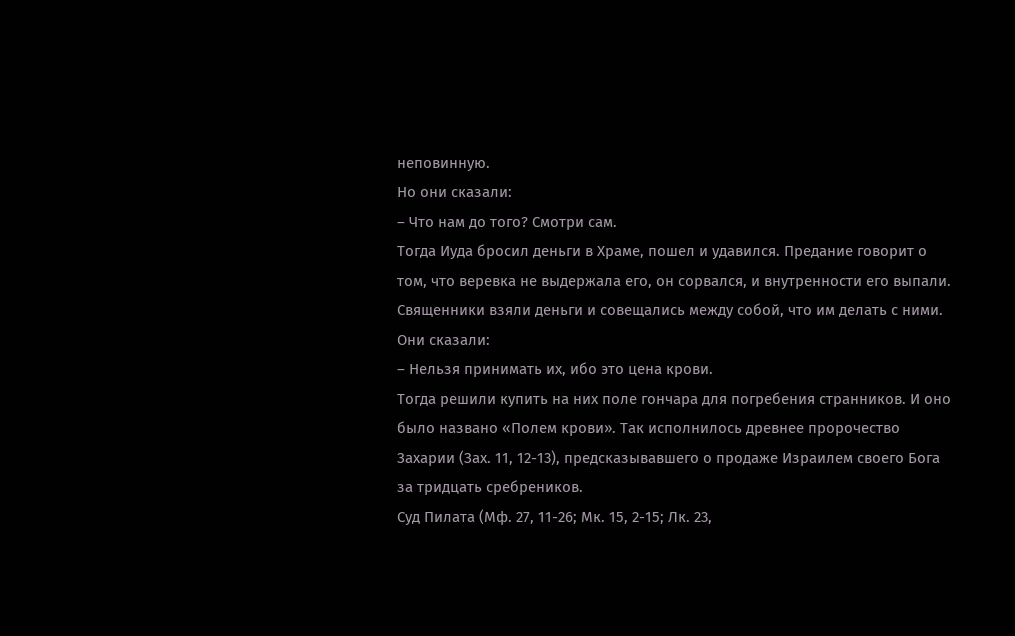неповинную.
Но они сказали:
– Что нам до того? Смотри сам.
Тогда Иуда бросил деньги в Храме, пошел и удавился. Предание говорит о том, что веревка не выдержала его, он сорвался, и внутренности его выпали.
Священники взяли деньги и совещались между собой, что им делать с ними. Они сказали:
– Нельзя принимать их, ибо это цена крови.
Тогда решили купить на них поле гончара для погребения странников. И оно было названо «Полем крови». Так исполнилось древнее пророчество Захарии (Зах. 11, 12-13), предсказывавшего о продаже Израилем своего Бога за тридцать сребреников.
Суд Пилата (Мф. 27, 11-26; Мк. 15, 2-15; Лк. 23,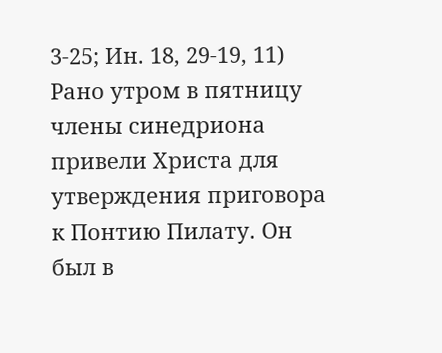3-25; Ин. 18, 29-19, 11)
Рано утром в пятницу члены синедриона привели Христа для утверждения приговора к Понтию Пилату. Он был в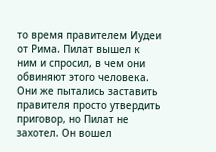то время правителем Иудеи от Рима. Пилат вышел к ним и спросил, в чем они обвиняют этого человека. Они же пытались заставить правителя просто утвердить приговор, но Пилат не захотел. Он вошел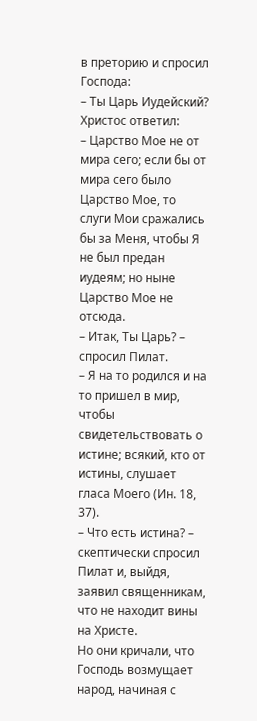в преторию и спросил Господа:
– Ты Царь Иудейский?
Христос ответил:
– Царство Мое не от мира сего; если бы от мира сего было Царство Мое, то слуги Мои сражались бы за Меня, чтобы Я не был предан иудеям; но ныне Царство Мое не отсюда.
– Итак, Ты Царь? – спросил Пилат.
– Я на то родился и на то пришел в мир, чтобы свидетельствовать о истине; всякий, кто от истины, слушает гласа Моего (Ин. 18, 37).
– Что есть истина? – скептически спросил Пилат и, выйдя, заявил священникам, что не находит вины на Христе.
Но они кричали, что Господь возмущает народ, начиная с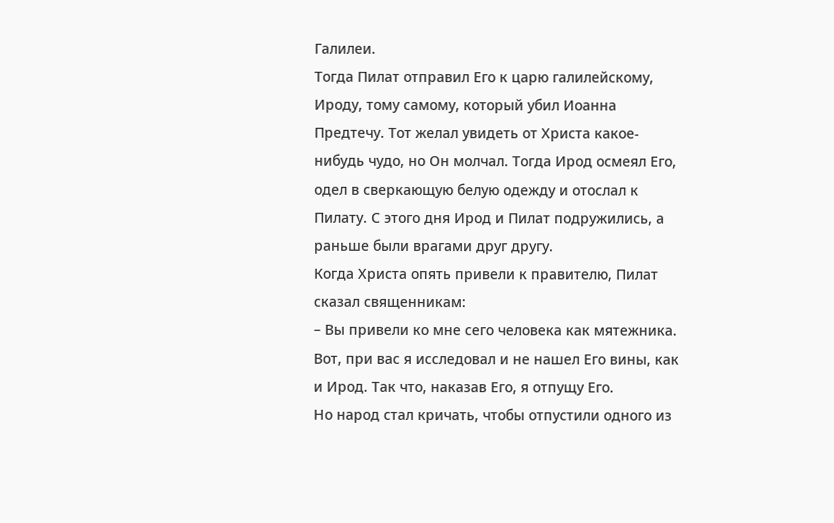Галилеи.
Тогда Пилат отправил Его к царю галилейскому, Ироду, тому самому, который убил Иоанна Предтечу. Тот желал увидеть от Христа какое-нибудь чудо, но Он молчал. Тогда Ирод осмеял Его, одел в сверкающую белую одежду и отослал к Пилату. С этого дня Ирод и Пилат подружились, а раньше были врагами друг другу.
Когда Христа опять привели к правителю, Пилат сказал священникам:
– Вы привели ко мне сего человека как мятежника. Вот, при вас я исследовал и не нашел Его вины, как и Ирод. Так что, наказав Его, я отпущу Его.
Но народ стал кричать, чтобы отпустили одного из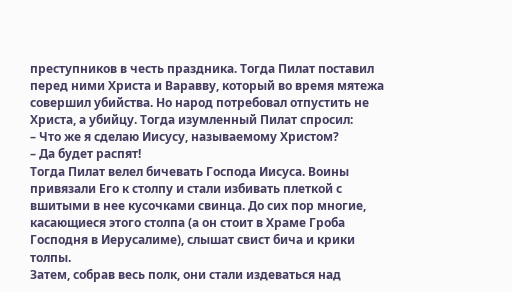преступников в честь праздника. Тогда Пилат поставил перед ними Христа и Варавву, который во время мятежа совершил убийства. Но народ потребовал отпустить не Христа, а убийцу. Тогда изумленный Пилат спросил:
– Что же я сделаю Иисусу, называемому Христом?
– Да будет распят!
Тогда Пилат велел бичевать Господа Иисуса. Воины привязали Его к столпу и стали избивать плеткой с вшитыми в нее кусочками свинца. До сих пор многие, касающиеся этого столпа (а он стоит в Храме Гроба Господня в Иерусалиме), слышат свист бича и крики толпы.
Затем, собрав весь полк, они стали издеваться над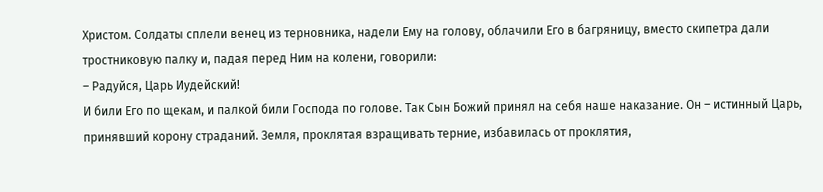Христом. Солдаты сплели венец из терновника, надели Ему на голову, облачили Его в багряницу, вместо скипетра дали тростниковую палку и, падая перед Ним на колени, говорили:
– Радуйся, Царь Иудейский!
И били Его по щекам, и палкой били Господа по голове. Так Сын Божий принял на себя наше наказание. Он – истинный Царь, принявший корону страданий. Земля, проклятая взращивать терние, избавилась от проклятия,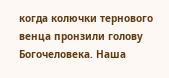когда колючки тернового венца пронзили голову Богочеловека. Наша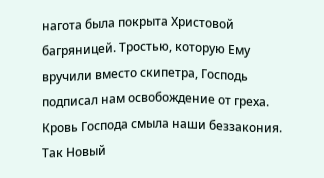нагота была покрыта Христовой багряницей. Тростью, которую Ему вручили вместо скипетра, Господь подписал нам освобождение от греха. Кровь Господа смыла наши беззакония. Так Новый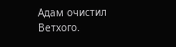Адам очистил Ветхого.